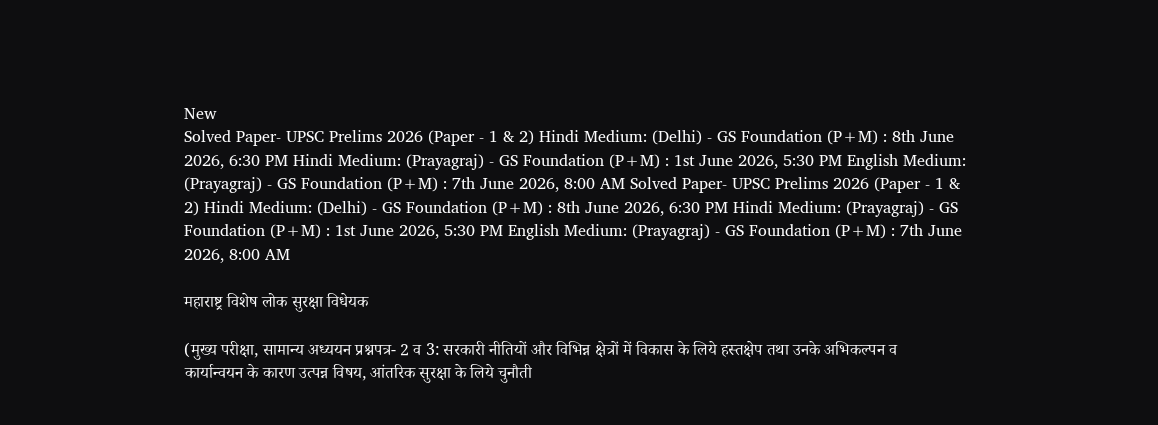New
Solved Paper- UPSC Prelims 2026 (Paper - 1 & 2) Hindi Medium: (Delhi) - GS Foundation (P+M) : 8th June 2026, 6:30 PM Hindi Medium: (Prayagraj) - GS Foundation (P+M) : 1st June 2026, 5:30 PM English Medium: (Prayagraj) - GS Foundation (P+M) : 7th June 2026, 8:00 AM Solved Paper- UPSC Prelims 2026 (Paper - 1 & 2) Hindi Medium: (Delhi) - GS Foundation (P+M) : 8th June 2026, 6:30 PM Hindi Medium: (Prayagraj) - GS Foundation (P+M) : 1st June 2026, 5:30 PM English Medium: (Prayagraj) - GS Foundation (P+M) : 7th June 2026, 8:00 AM

महाराष्ट्र विशेष लोक सुरक्षा विधेयक

(मुख्य परीक्षा, सामान्य अध्ययन प्रश्नपत्र- 2 व 3: सरकारी नीतियों और विभिन्न क्षेत्रों में विकास के लिये हस्तक्षेप तथा उनके अभिकल्पन व कार्यान्वयन के कारण उत्पन्न विषय, आंतरिक सुरक्षा के लिये चुनौती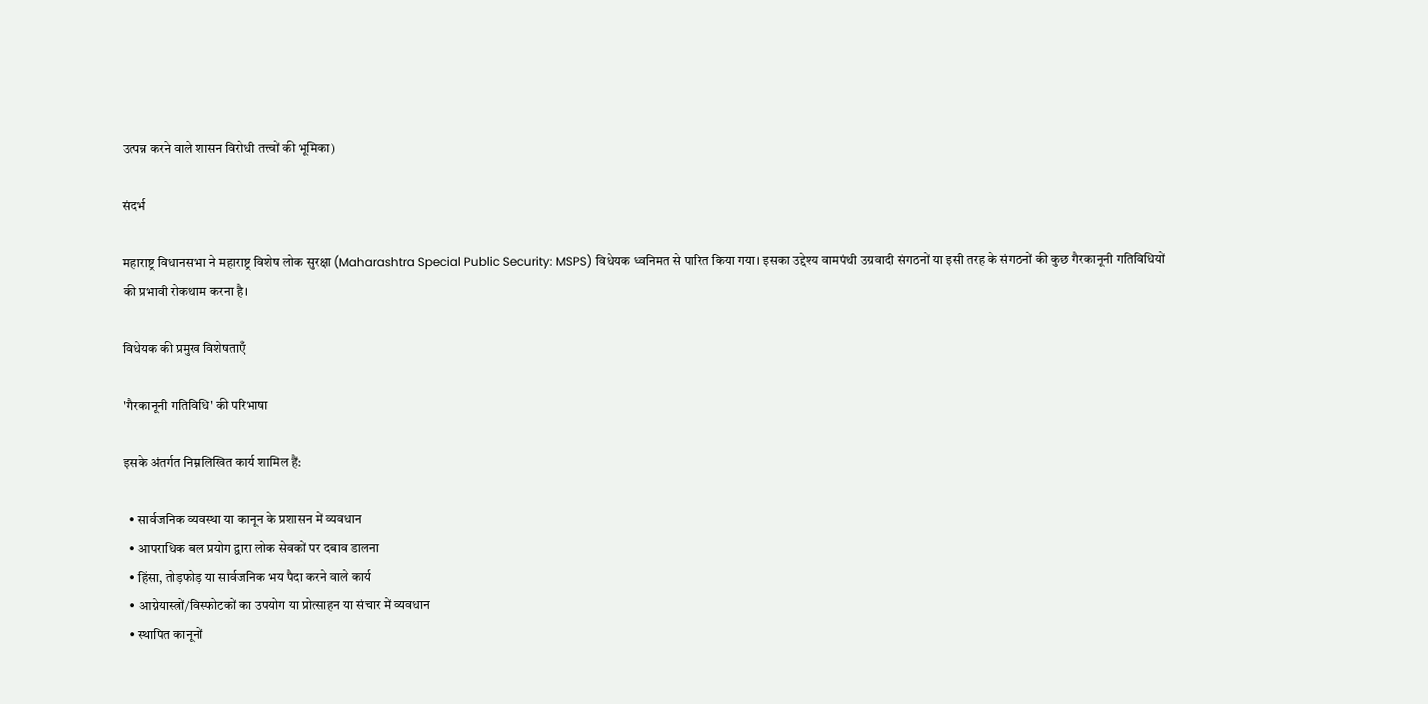उत्पन्न करने वाले शासन विरोधी तत्त्वों की भूमिका)

संदर्भ

महाराष्ट्र विधानसभा ने महाराष्ट्र विशेष लोक सुरक्षा (Maharashtra Special Public Security: MSPS) विधेयक ध्वनिमत से पारित किया गया। इसका उद्देश्य वामपंथी उग्रवादी संगठनों या इसी तरह के संगठनों की कुछ गैरकानूनी गतिविधियों की प्रभावी रोकथाम करना है।

विधेयक की प्रमुख विशेषताएँ

'गैरकानूनी गतिविधि' की परिभाषा

इसके अंतर्गत निम्नलिखित कार्य शामिल हैं:

  • सार्वजनिक व्यवस्था या कानून के प्रशासन में व्यवधान
  • आपराधिक बल प्रयोग द्वारा लोक सेवकों पर दबाव डालना
  • हिंसा, तोड़फोड़ या सार्वजनिक भय पैदा करने वाले कार्य
  • आग्नेयास्त्रों/विस्फोटकों का उपयोग या प्रोत्साहन या संचार में व्यवधान
  • स्थापित कानूनों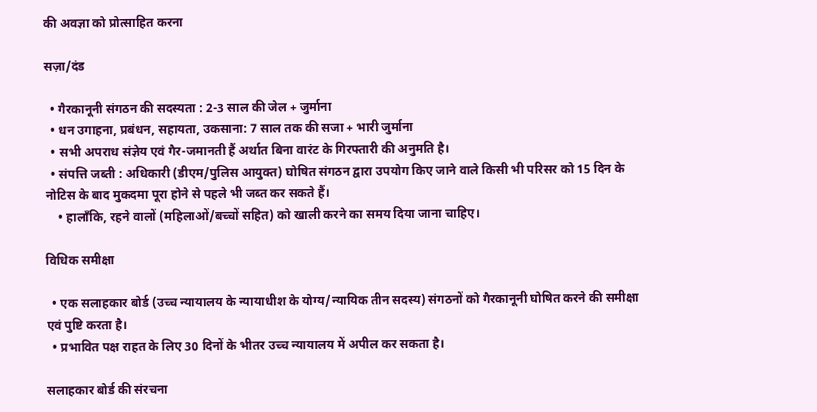की अवज्ञा को प्रोत्साहित करना

सज़ा/दंड

  • गैरकानूनी संगठन की सदस्यता : 2-3 साल की जेल + जुर्माना
  • धन उगाहना, प्रबंधन, सहायता, उकसाना: 7 साल तक की सजा + भारी जुर्माना
  • सभी अपराध संज्ञेय एवं गैर-जमानती हैं अर्थात बिना वारंट के गिरफ्तारी की अनुमति है।
  • संपत्ति जब्ती : अधिकारी (डीएम/पुलिस आयुक्त) घोषित संगठन द्वारा उपयोग किए जाने वाले किसी भी परिसर को 15 दिन के नोटिस के बाद मुकदमा पूरा होने से पहले भी जब्त कर सकते हैं।
    • हालाँकि, रहने वालों (महिलाओं/बच्चों सहित) को खाली करने का समय दिया जाना चाहिए।

विधिक समीक्षा

  • एक सलाहकार बोर्ड (उच्च न्यायालय के न्यायाधीश के योग्य/न्यायिक तीन सदस्य) संगठनों को गैरकानूनी घोषित करने की समीक्षा एवं पुष्टि करता है।
  • प्रभावित पक्ष राहत के लिए 30 दिनों के भीतर उच्च न्यायालय में अपील कर सकता है।

सलाहकार बोर्ड की संरचना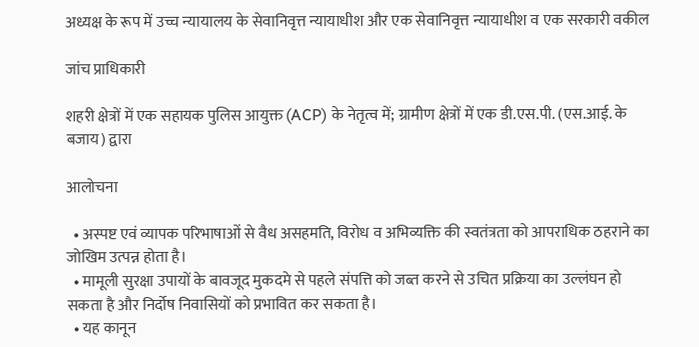अध्यक्ष के रूप में उच्च न्यायालय के सेवानिवृत्त न्यायाधीश और एक सेवानिवृत्त न्यायाधीश व एक सरकारी वकील

जांच प्राधिकारी

शहरी क्षेत्रों में एक सहायक पुलिस आयुक्त (ACP) के नेतृत्व में; ग्रामीण क्षेत्रों में एक डी.एस.पी. (एस.आई. के बजाय) द्वारा

आलोचना

  • अस्पष्ट एवं व्यापक परिभाषाओं से वैध असहमति, विरोध व अभिव्यक्ति की स्वतंत्रता को आपराधिक ठहराने का जोखिम उत्पन्न होता है।
  • मामूली सुरक्षा उपायों के बावजूद मुकदमे से पहले संपत्ति को जब्त करने से उचित प्रक्रिया का उल्लंघन हो सकता है और निर्दोष निवासियों को प्रभावित कर सकता है।
  • यह कानून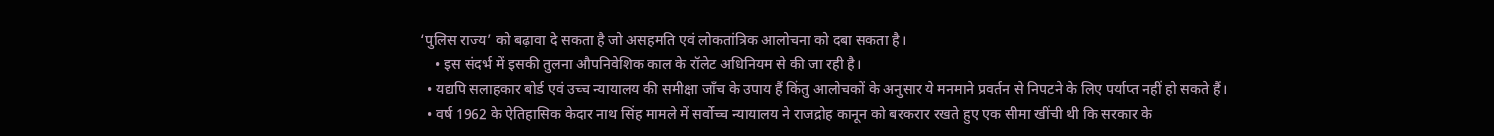‘पुलिस राज्य’ को बढ़ावा दे सकता है जो असहमति एवं लोकतांत्रिक आलोचना को दबा सकता है।
    • इस संदर्भ में इसकी तुलना औपनिवेशिक काल के रॉलेट अधिनियम से की जा रही है।
  • यद्यपि सलाहकार बोर्ड एवं उच्च न्यायालय की समीक्षा जाँच के उपाय हैं किंतु आलोचकों के अनुसार ये मनमाने प्रवर्तन से निपटने के लिए पर्याप्त नहीं हो सकते हैं।
  • वर्ष 1962 के ऐतिहासिक केदार नाथ सिंह मामले में सर्वोच्च न्यायालय ने राजद्रोह कानून को बरकरार रखते हुए एक सीमा खींची थी कि सरकार के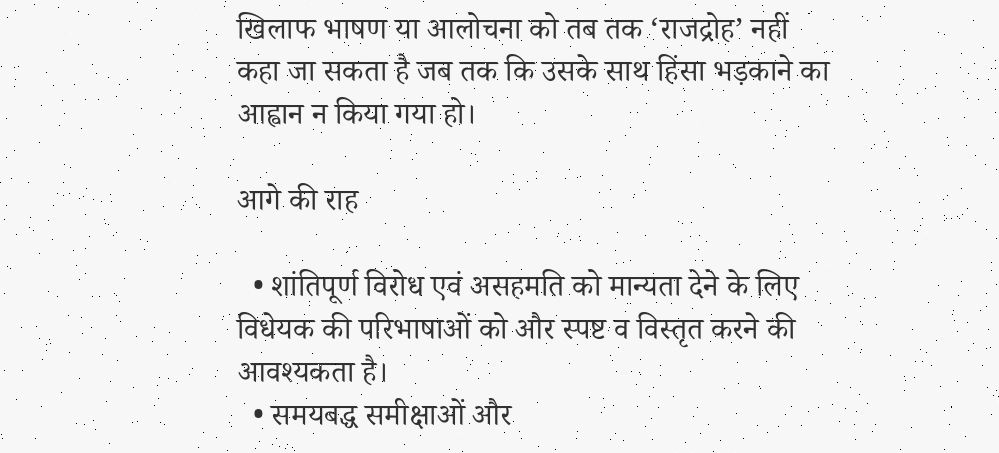खिलाफ भाषण या आलोचना को तब तक ‘राजद्रोह’ नहीं कहा जा सकता है जब तक कि उसके साथ हिंसा भड़काने का आह्वान न किया गया हो।

आगे की राह

  • शांतिपूर्ण विरोध एवं असहमति को मान्यता देने के लिए विधेयक की परिभाषाओं को और स्पष्ट व विस्तृत करने की आवश्यकता है।
  • समयबद्ध समीक्षाओं और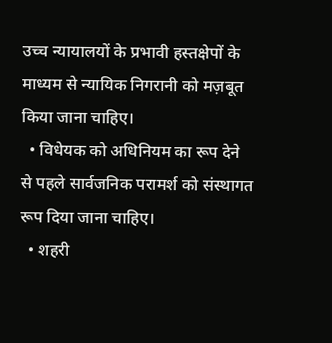उच्च न्यायालयों के प्रभावी हस्तक्षेपों के माध्यम से न्यायिक निगरानी को मज़बूत किया जाना चाहिए।
  • विधेयक को अधिनियम का रूप देने से पहले सार्वजनिक परामर्श को संस्थागत रूप दिया जाना चाहिए।
  • शहरी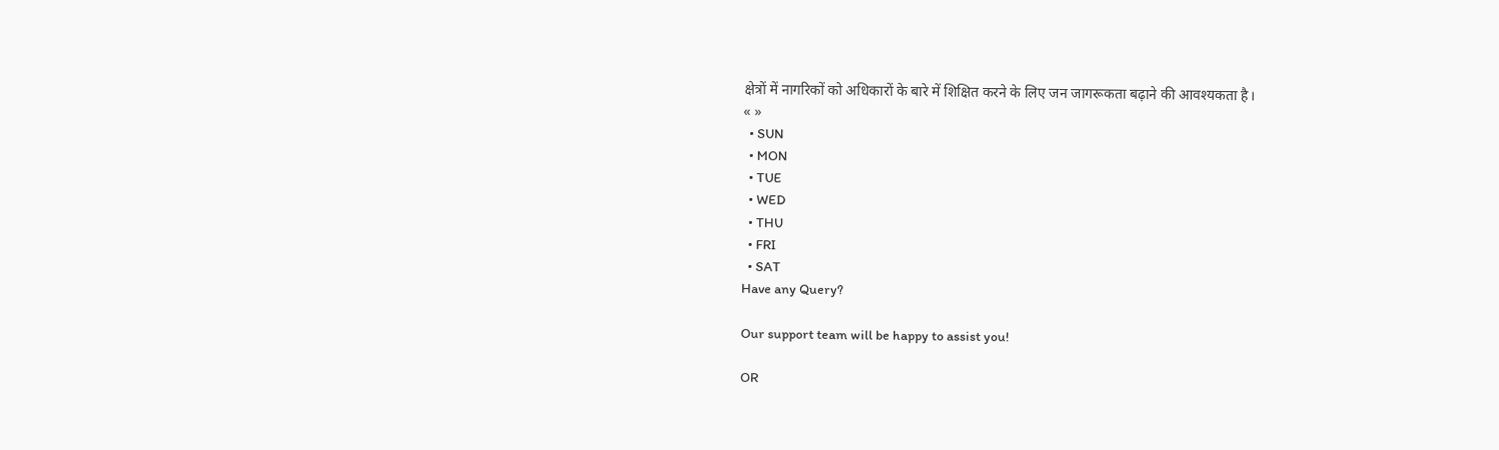क्षेत्रों में नागरिकों को अधिकारों के बारे में शिक्षित करने के लिए जन जागरूकता बढ़ाने की आवश्यकता है।
« »
  • SUN
  • MON
  • TUE
  • WED
  • THU
  • FRI
  • SAT
Have any Query?

Our support team will be happy to assist you!

OR